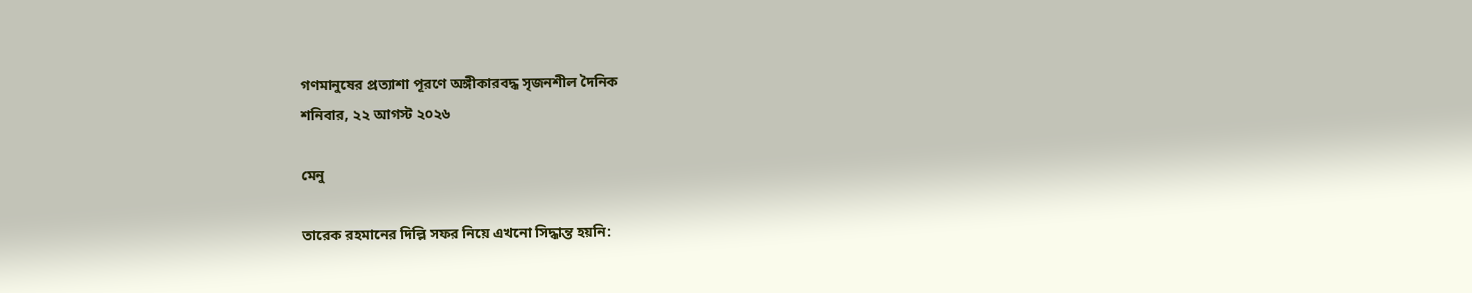গণমানুষের প্রত্যাশা পূরণে অঙ্গীকারবদ্ধ সৃজনশীল দৈনিক
শনিবার, ২২ আগস্ট ২০২৬

মেনু

তারেক রহমানের দিল্লি সফর নিয়ে এখনো সিদ্ধান্ত হয়নি: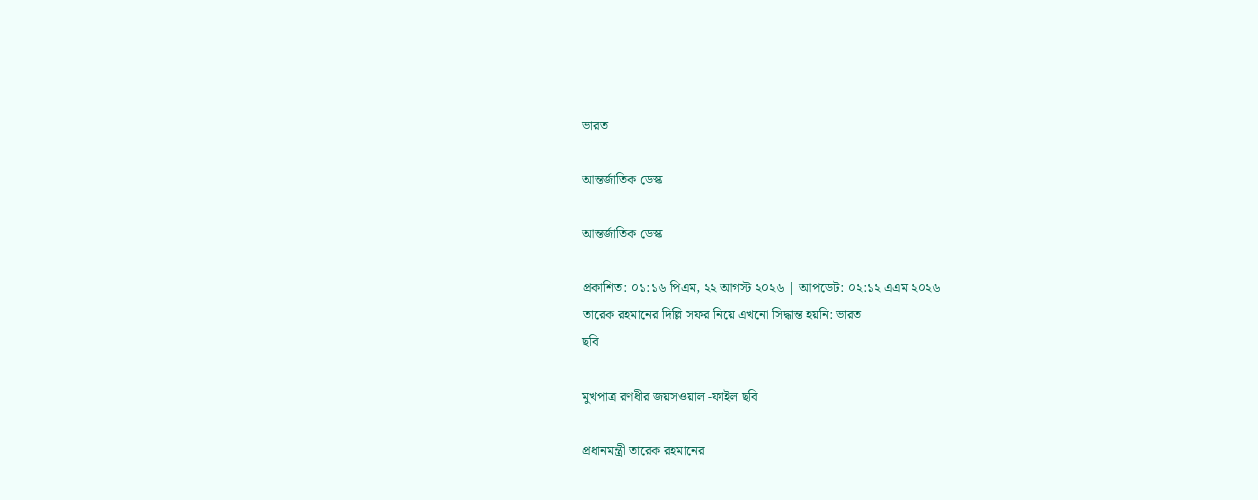ভারত

আন্তর্জাতিক ডেস্ক

আন্তর্জাতিক ডেস্ক

প্রকাশিত: ০১:১৬ পিএম, ২২ আগস্ট ২০২৬ | আপডেট: ০২:১২ এএম ২০২৬
তারেক রহমানের দিল্লি সফর নিয়ে এখনো সিদ্ধান্ত হয়নি: ভারত
ছবি

মুখপাত্র রণধীর জয়সওয়াল -ফাইল ছবি

প্রধানমন্ত্রী তারেক রহমানের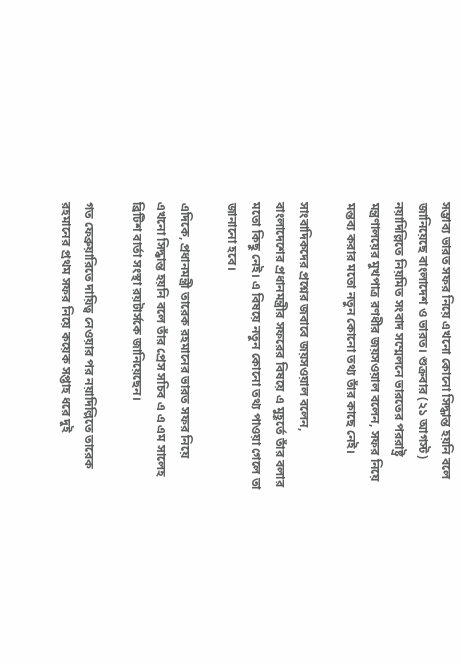সম্ভাব্য ভারত সফর নিয়ে এখনো কোনো সিদ্ধান্ত হয়নি বলে জানিয়েছে বাংলাদেশ ও ভারত। শুক্রবার (২১ আগস্ট) নয়াদিল্লিতে নিয়মিত সংবাদ সম্মেলনে ভারতের পররাষ্ট্র মন্ত্রণালয়ের মুখপাত্র রণধীর জয়সওয়াল বলেন, সফর নিয়ে মন্তব্য করার মতো নতুন কোনো তথ্য তাঁর কাছে নেই।

সাংবাদিকদের প্রশ্নের জবাবে জয়সওয়াল বলেন, বাংলাদেশের প্রধানমন্ত্রীর সফরের বিষয়ে এ মুহূর্তে তাঁর বলার মতো কিছু নেই। এ বিষয়ে নতুন কোনো তথ্য পাওয়া গেলে তা জানানো হবে।

এদিকে, প্রধানমন্ত্রী তারেক রহমানের ভারত সফর নিয়ে এখনো সিদ্ধান্ত হয়নি বলে তাঁর প্রেস সচিব এ এ এম সালেহ ব্রিটিশ বার্তা সংস্থা রয়টার্সকে জানিয়েছেন।

গত ফেব্রুয়ারিতে দায়িত্ব নেওয়ার পর নয়াদিল্লিতে তারেক রহমানের প্রথম সফর নিয়ে কয়েক সপ্তাহ ধরে দুই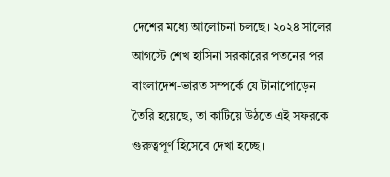দেশের মধ্যে আলোচনা চলছে। ২০২৪ সালের আগস্টে শেখ হাসিনা সরকারের পতনের পর বাংলাদেশ-ভারত সম্পর্কে যে টানাপোড়েন তৈরি হয়েছে, তা কাটিয়ে উঠতে এই সফরকে গুরুত্বপূর্ণ হিসেবে দেখা হচ্ছে।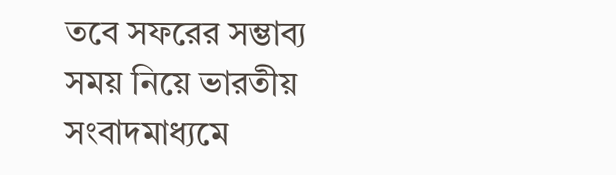তবে সফরের সম্ভাব্য সময় নিয়ে ভারতীয় সংবাদমাধ্যমে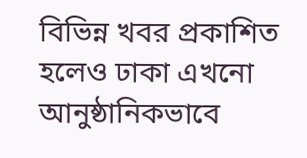বিভিন্ন খবর প্রকাশিত হলেও ঢাকা এখনো আনুষ্ঠানিকভাবে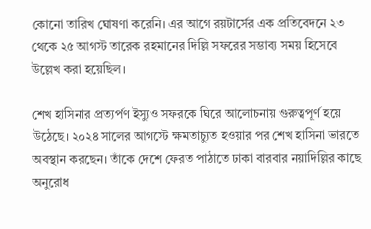কোনো তারিখ ঘোষণা করেনি। এর আগে রয়টার্সের এক প্রতিবেদনে ২৩ থেকে ২৫ আগস্ট তারেক রহমানের দিল্লি সফরের সম্ভাব্য সময় হিসেবে উল্লেখ করা হয়েছিল।

শেখ হাসিনার প্রত্যর্পণ ইস্যুও সফরকে ঘিরে আলোচনায় গুরুত্বপূর্ণ হয়ে উঠেছে। ২০২৪ সালের আগস্টে ক্ষমতাচ্যুত হওয়ার পর শেখ হাসিনা ভারতে অবস্থান করছেন। তাঁকে দেশে ফেরত পাঠাতে ঢাকা বারবার নয়াদিল্লির কাছে অনুরোধ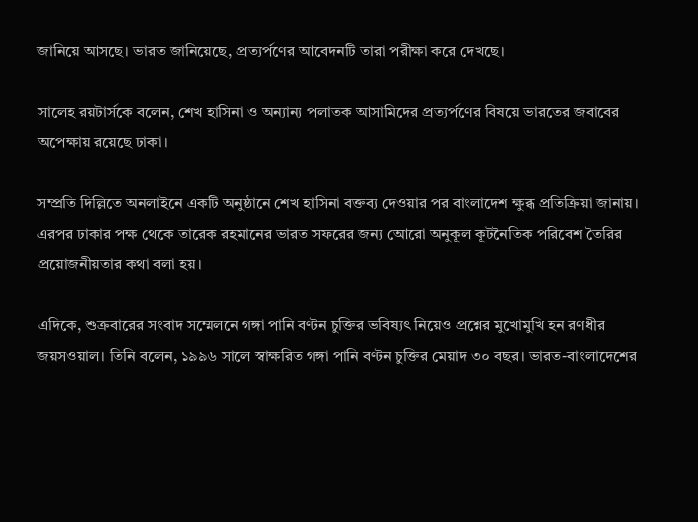জানিয়ে আসছে। ভারত জানিয়েছে, প্রত্যর্পণের আবেদনটি তারা পরীক্ষা করে দেখছে।

সালেহ রয়টার্সকে বলেন, শেখ হাসিনা ও অন্যান্য পলাতক আসামিদের প্রত্যর্পণের বিষয়ে ভারতের জবাবের অপেক্ষায় রয়েছে ঢাকা।

সম্প্রতি দিল্লিতে অনলাইনে একটি অনুষ্ঠানে শেখ হাসিনা বক্তব্য দেওয়ার পর বাংলাদেশ ক্ষুব্ধ প্রতিক্রিয়া জানায়। এরপর ঢাকার পক্ষ থেকে তারেক রহমানের ভারত সফরের জন্য আেরো অনুকূল কূটনৈতিক পরিবেশ তৈরির প্রয়োজনীয়তার কথা বলা হয়।

এদিকে, শুক্রবারের সংবাদ সম্মেলনে গঙ্গা পানি বণ্টন চুক্তির ভবিষ্যৎ নিয়েও প্রশ্নের মুখোমুখি হন রণধীর জয়সওয়াল। তিনি বলেন, ১৯৯৬ সালে স্বাক্ষরিত গঙ্গা পানি বণ্টন চুক্তির মেয়াদ ৩০ বছর। ভারত-বাংলাদেশের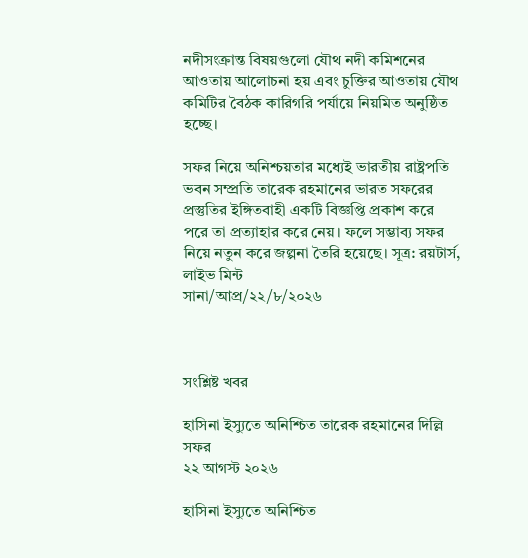নদীসংক্রান্ত বিষয়গুলো যৌথ নদী কমিশনের আওতায় আলোচনা হয় এবং চুক্তির আওতায় যৌথ কমিটির বৈঠক কারিগরি পর্যায়ে নিয়মিত অনুষ্ঠিত হচ্ছে।

সফর নিয়ে অনিশ্চয়তার মধ্যেই ভারতীয় রাষ্ট্রপতি ভবন সম্প্রতি তারেক রহমানের ভারত সফরের প্রস্তুতির ইঙ্গিতবাহী একটি বিজ্ঞপ্তি প্রকাশ করে পরে তা প্রত্যাহার করে নেয়। ফলে সম্ভাব্য সফর নিয়ে নতুন করে জল্পনা তৈরি হয়েছে। সূত্র: রয়টার্স, লাইভ মিন্ট
সানা/আপ্র/২২/৮/২০২৬



সংশ্লিষ্ট খবর

হাসিনা ইস্যুতে অনিশ্চিত তারেক রহমানের দিল্লি সফর
২২ আগস্ট ২০২৬

হাসিনা ইস্যুতে অনিশ্চিত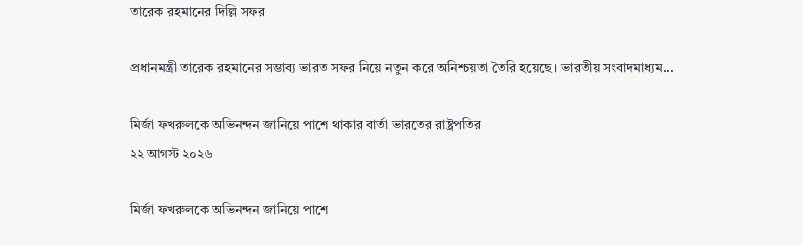তারেক রহমানের দিল্লি সফর

প্রধানমন্ত্রী তারেক রহমানের সম্ভাব্য ভারত সফর নিয়ে নতুন করে অনিশ্চয়তা তৈরি হয়েছে। ভারতীয় সংবাদমাধ্যম...

মির্জা ফখরুলকে অভিনন্দন জানিয়ে পাশে থাকার বার্তা ভারতের রাষ্ট্রপতির
২২ আগস্ট ২০২৬

মির্জা ফখরুলকে অভিনন্দন জানিয়ে পাশে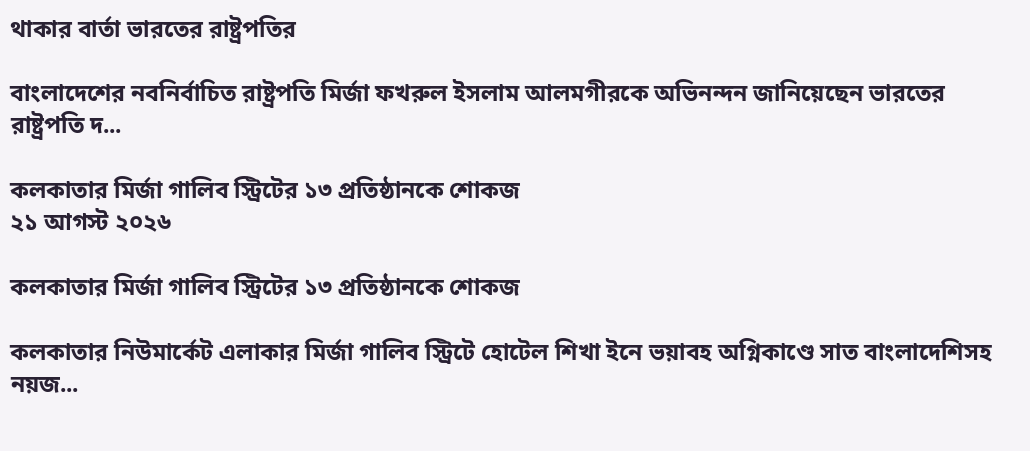থাকার বার্তা ভারতের রাষ্ট্রপতির

বাংলাদেশের নবনির্বাচিত রাষ্ট্রপতি মির্জা ফখরুল ইসলাম আলমগীরকে অভিনন্দন জানিয়েছেন ভারতের রাষ্ট্রপতি দ...

কলকাতার মির্জা গালিব স্ট্রিটের ১৩ প্রতিষ্ঠানকে শোকজ
২১ আগস্ট ২০২৬

কলকাতার মির্জা গালিব স্ট্রিটের ১৩ প্রতিষ্ঠানকে শোকজ

কলকাতার নিউমার্কেট এলাকার মির্জা গালিব স্ট্রিটে হোটেল শিখা ইনে ভয়াবহ অগ্নিকাণ্ডে সাত বাংলাদেশিসহ নয়জ...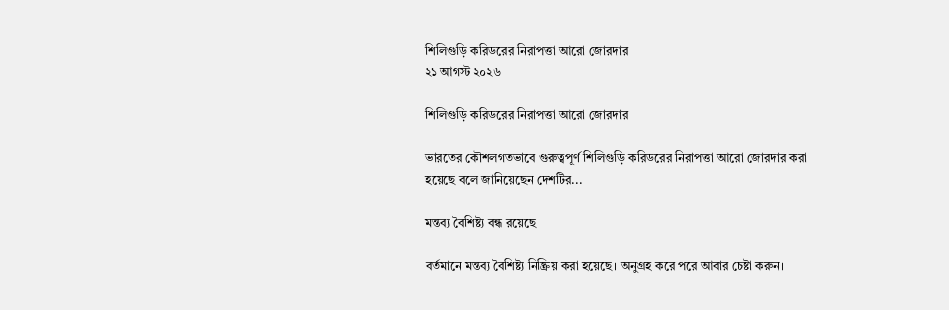শিলিগুড়ি করিডরের নিরাপত্তা আরো জোরদার
২১ আগস্ট ২০২৬

শিলিগুড়ি করিডরের নিরাপত্তা আরো জোরদার

ভারতের কৌশলগতভাবে গুরুত্বপূর্ণ শিলিগুড়ি করিডরের নিরাপত্তা আরো জোরদার করা হয়েছে বলে জানিয়েছেন দেশটির...

মন্তব্য বৈশিষ্ট্য বন্ধ রয়েছে

বর্তমানে মন্তব্য বৈশিষ্ট্য নিষ্ক্রিয় করা হয়েছে। অনুগ্রহ করে পরে আবার চেষ্টা করুন।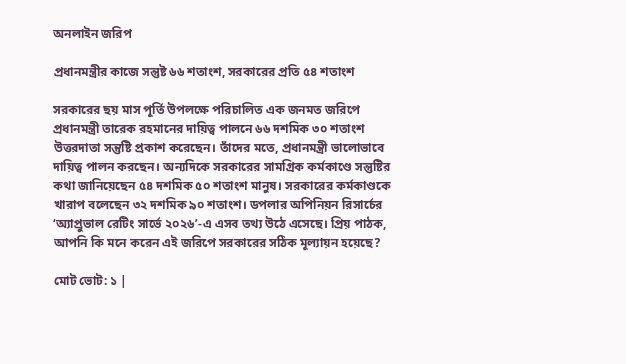অনলাইন জরিপ

প্রধানমন্ত্রীর কাজে সন্তুষ্ট ৬৬ শতাংশ, সরকারের প্রতি ৫৪ শতাংশ

সরকারের ছয় মাস পূর্তি উপলক্ষে পরিচালিত এক জনমত জরিপে প্রধানমন্ত্রী তারেক রহমানের দায়িত্ব পালনে ৬৬ দশমিক ৩০ শতাংশ উত্তরদাতা সন্তুষ্টি প্রকাশ করেছেন। তাঁদের মতে, প্রধানমন্ত্রী ভালোভাবে দায়িত্ব পালন করছেন। অন্যদিকে সরকারের সামগ্রিক কর্মকাণ্ডে সন্তুষ্টির কথা জানিয়েছেন ৫৪ দশমিক ৫০ শতাংশ মানুষ। সরকারের কর্মকাণ্ডকে খারাপ বলেছেন ৩২ দশমিক ৯০ শতাংশ। ডপলার অপিনিয়ন রিসার্চের ‘অ্যাপ্রুভাল রেটিং সার্ভে ২০২৬’-এ এসব তথ্য উঠে এসেছে। প্রিয় পাঠক, আপনি কি মনে করেন এই জরিপে সরকারের সঠিক মূল্যায়ন হয়েছে?

মোট ভোট: ১ |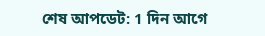শেষ আপডেট: 1 দিন আগে